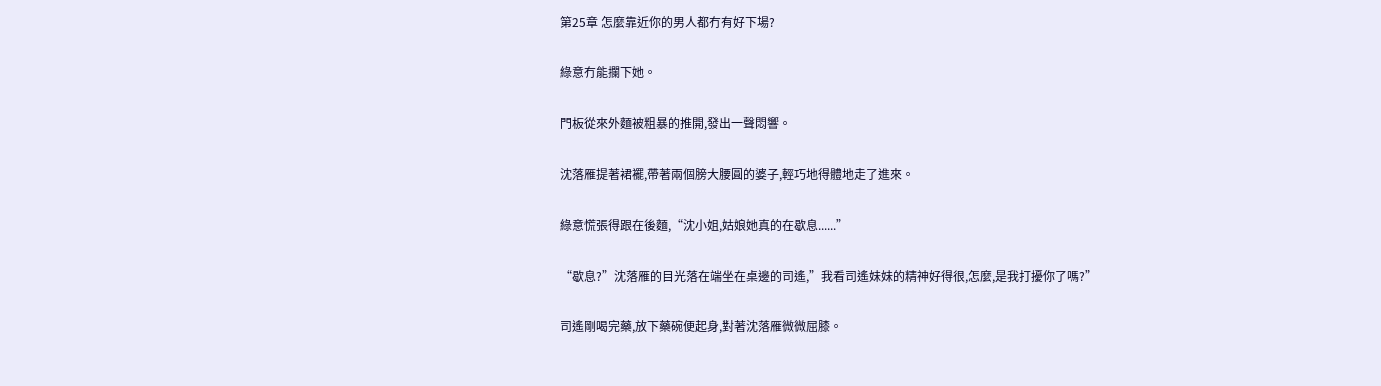第25章 怎麼靠近你的男人都冇有好下場?

綠意冇能攔下她。

門板從來外麵被粗暴的推開,發出一聲悶響。

沈落雁提著裙襬,帶著兩個膀大腰圓的婆子,輕巧地得體地走了進來。

綠意慌張得跟在後麵,“沈小姐,姑娘她真的在歇息......”

“歇息?”沈落雁的目光落在端坐在桌邊的司遙,”我看司遙妹妹的精神好得很,怎麼,是我打擾你了嗎?”

司遙剛喝完藥,放下藥碗便起身,對著沈落雁微微屈膝。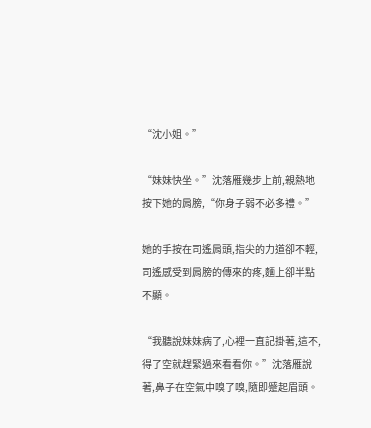“沈小姐。”

“妹妹快坐。”沈落雁幾步上前,親熱地按下她的肩膀,“你身子弱不必多禮。”

她的手按在司遙肩頭,指尖的力道卻不輕,司遙感受到肩膀的傳來的疼,麵上卻半點不顯。

“我聽說妹妹病了,心裡一直記掛著,這不,得了空就趕緊過來看看你。”沈落雁說著,鼻子在空氣中嗅了嗅,隨即蹙起眉頭。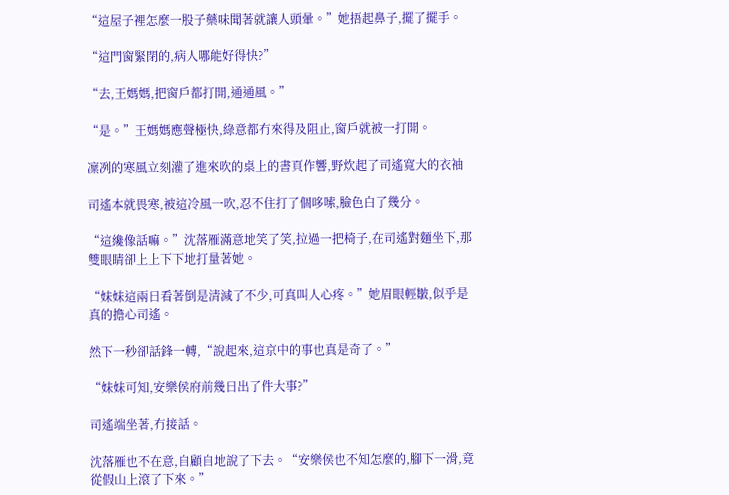“這屋子裡怎麼一股子藥味聞著就讓人頭暈。”她捂起鼻子,擺了擺手。

“這門窗緊閉的,病人哪能好得快?”

“去,王媽媽,把窗戶都打開,通通風。”

“是。”王媽媽應聲極快,綠意都冇來得及阻止,窗戶就被一打開。

凜冽的寒風立刻灌了進來吹的桌上的書頁作響,野炊起了司遙寬大的衣袖

司遙本就畏寒,被這冷風一吹,忍不住打了個哆嗦,臉色白了幾分。

“這纔像話嘛。”沈落雁滿意地笑了笑,拉過一把椅子,在司遙對麵坐下,那雙眼睛卻上上下下地打量著她。

“妹妹這兩日看著倒是清減了不少,可真叫人心疼。”她眉眼輕皺,似乎是真的擔心司遙。

然下一秒卻話鋒一轉,“說起來,這京中的事也真是奇了。”

“妹妹可知,安樂侯府前幾日出了件大事?”

司遙端坐著,冇接話。

沈落雁也不在意,自顧自地說了下去。“安樂侯也不知怎麼的,腳下一滑,竟從假山上滾了下來。”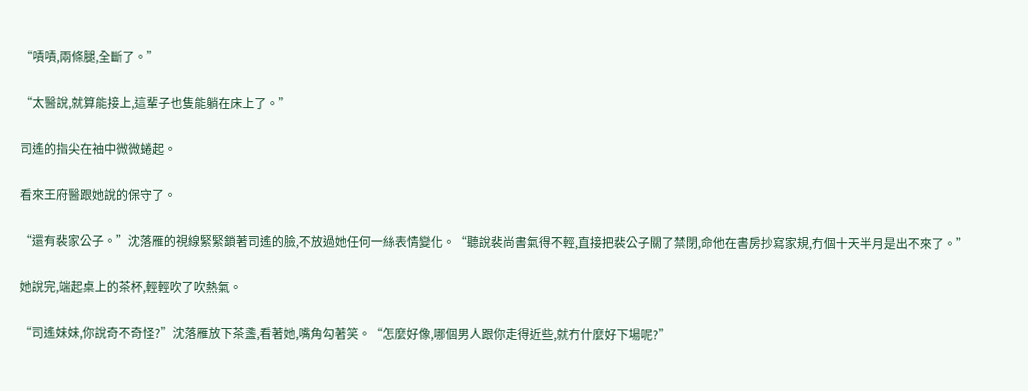“嘖嘖,兩條腿,全斷了。”

“太醫說,就算能接上,這輩子也隻能躺在床上了。”

司遙的指尖在袖中微微蜷起。

看來王府醫跟她說的保守了。

“還有裴家公子。”沈落雁的視線緊緊鎖著司遙的臉,不放過她任何一絲表情變化。“聽說裴尚書氣得不輕,直接把裴公子關了禁閉,命他在書房抄寫家規,冇個十天半月是出不來了。”

她說完,端起桌上的茶杯,輕輕吹了吹熱氣。

“司遙妹妹,你說奇不奇怪?”沈落雁放下茶盞,看著她,嘴角勾著笑。“怎麼好像,哪個男人跟你走得近些,就冇什麼好下場呢?”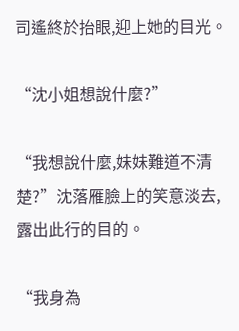司遙終於抬眼,迎上她的目光。

“沈小姐想說什麼?”

“我想說什麼,妹妹難道不清楚?”沈落雁臉上的笑意淡去,露出此行的目的。

“我身為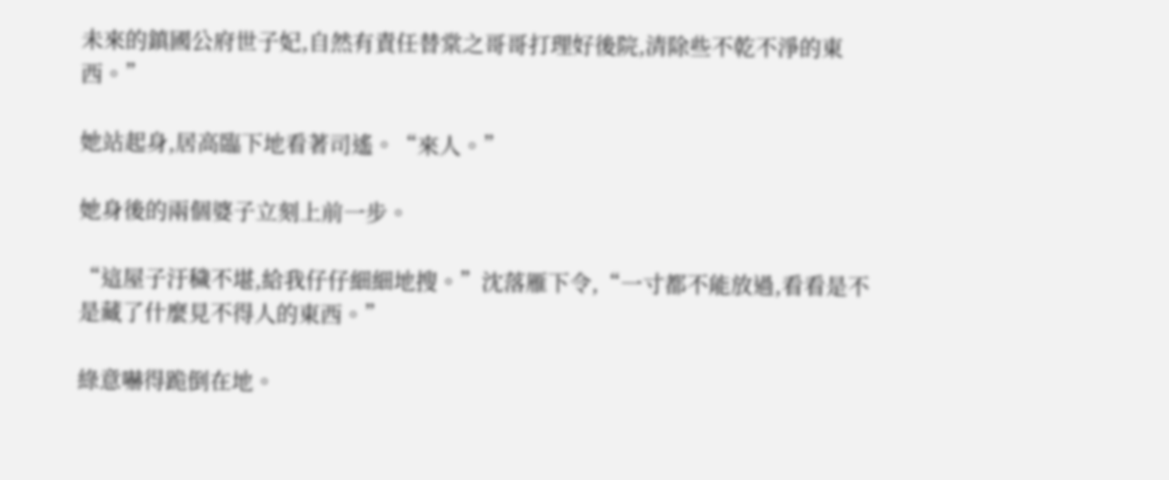未來的鎮國公府世子妃,自然有責任替棠之哥哥打理好後院,清除些不乾不淨的東西。”

她站起身,居高臨下地看著司遙。“來人。”

她身後的兩個婆子立刻上前一步。

“這屋子汙穢不堪,給我仔仔細細地搜。”沈落雁下令,“一寸都不能放過,看看是不是藏了什麼見不得人的東西。”

綠意嚇得跪倒在地。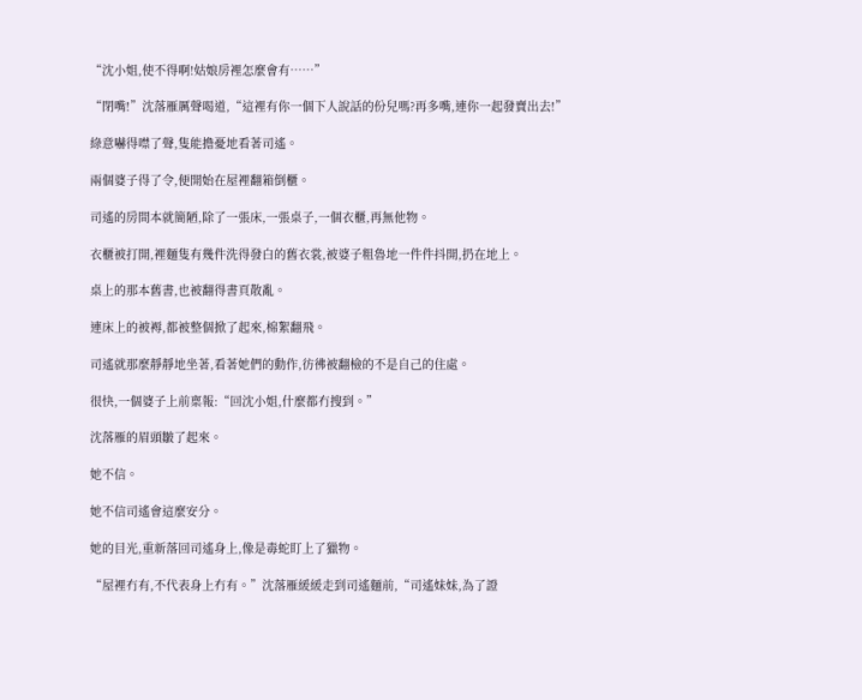“沈小姐,使不得啊!姑娘房裡怎麼會有……”

“閉嘴!”沈落雁厲聲喝道,“這裡有你一個下人說話的份兒嗎?再多嘴,連你一起發賣出去!”

綠意嚇得噤了聲,隻能擔憂地看著司遙。

兩個婆子得了令,便開始在屋裡翻箱倒櫃。

司遙的房間本就簡陋,除了一張床,一張桌子,一個衣櫃,再無他物。

衣櫃被打開,裡麵隻有幾件洗得發白的舊衣裳,被婆子粗魯地一件件抖開,扔在地上。

桌上的那本舊書,也被翻得書頁散亂。

連床上的被褥,都被整個掀了起來,棉絮翻飛。

司遙就那麼靜靜地坐著,看著她們的動作,彷彿被翻檢的不是自己的住處。

很快,一個婆子上前稟報:“回沈小姐,什麼都冇搜到。”

沈落雁的眉頭皺了起來。

她不信。

她不信司遙會這麼安分。

她的目光,重新落回司遙身上,像是毒蛇盯上了獵物。

“屋裡冇有,不代表身上冇有。”沈落雁緩緩走到司遙麵前,“司遙妹妹,為了證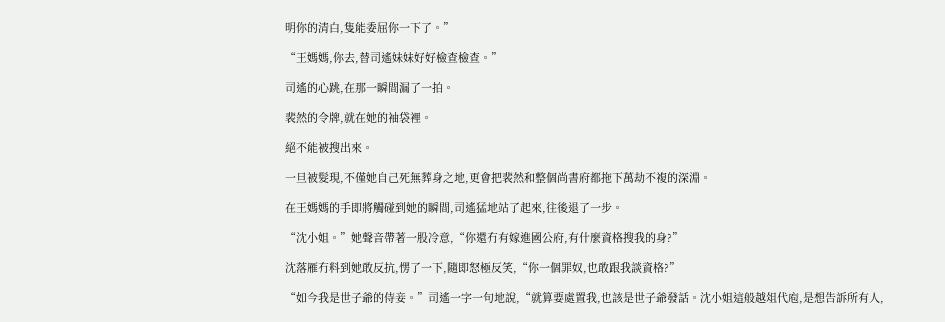明你的清白,隻能委屈你一下了。”

“王媽媽,你去,替司遙妹妹好好檢查檢查。”

司遙的心跳,在那一瞬間漏了一拍。

裴然的令牌,就在她的袖袋裡。

絕不能被搜出來。

一旦被髮現,不僅她自己死無葬身之地,更會把裴然和整個尚書府都拖下萬劫不複的深淵。

在王媽媽的手即將觸碰到她的瞬間,司遙猛地站了起來,往後退了一步。

“沈小姐。”她聲音帶著一股冷意,“你還冇有嫁進國公府,有什麼資格搜我的身?”

沈落雁冇料到她敢反抗,愣了一下,隨即怒極反笑,“你一個罪奴,也敢跟我談資格?”

“如今我是世子爺的侍妾。”司遙一字一句地說,“就算要處置我,也該是世子爺發話。沈小姐這般越俎代庖,是想告訴所有人,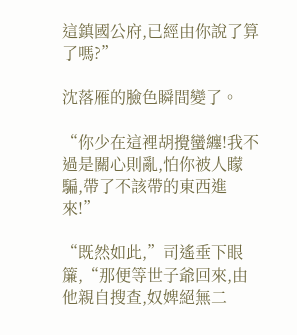這鎮國公府,已經由你說了算了嗎?”

沈落雁的臉色瞬間變了。

“你少在這裡胡攪蠻纏!我不過是關心則亂,怕你被人矇騙,帶了不該帶的東西進來!”

“既然如此,”司遙垂下眼簾,“那便等世子爺回來,由他親自搜查,奴婢絕無二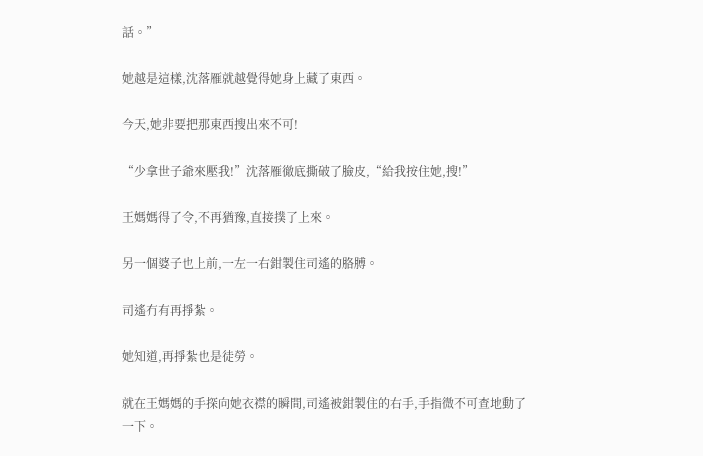話。”

她越是這樣,沈落雁就越覺得她身上藏了東西。

今天,她非要把那東西搜出來不可!

“少拿世子爺來壓我!”沈落雁徹底撕破了臉皮,“給我按住她,搜!”

王媽媽得了令,不再猶豫,直接撲了上來。

另一個婆子也上前,一左一右鉗製住司遙的胳膊。

司遙冇有再掙紮。

她知道,再掙紮也是徒勞。

就在王媽媽的手探向她衣襟的瞬間,司遙被鉗製住的右手,手指微不可查地動了一下。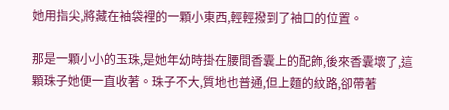她用指尖,將藏在袖袋裡的一顆小東西,輕輕撥到了袖口的位置。

那是一顆小小的玉珠,是她年幼時掛在腰間香囊上的配飾,後來香囊壞了,這顆珠子她便一直收著。珠子不大,質地也普通,但上麵的紋路,卻帶著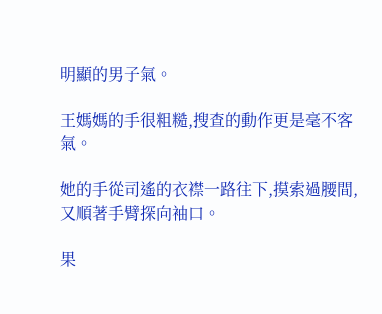明顯的男子氣。

王媽媽的手很粗糙,搜查的動作更是毫不客氣。

她的手從司遙的衣襟一路往下,摸索過腰間,又順著手臂探向袖口。

果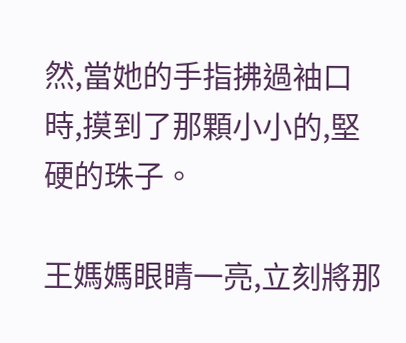然,當她的手指拂過袖口時,摸到了那顆小小的,堅硬的珠子。

王媽媽眼睛一亮,立刻將那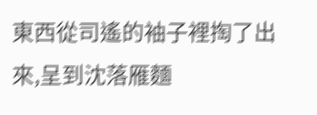東西從司遙的袖子裡掏了出來,呈到沈落雁麵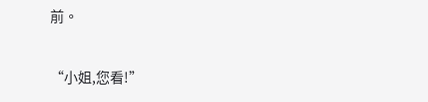前。

“小姐,您看!”